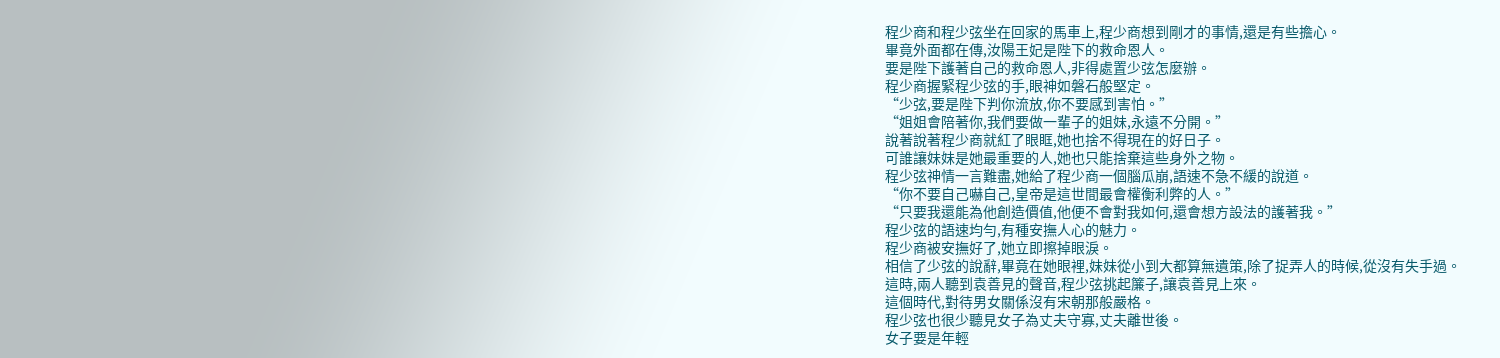程少商和程少弦坐在回家的馬車上,程少商想到剛才的事情,還是有些擔心。
畢竟外面都在傳,汝陽王妃是陛下的救命恩人。
要是陛下護著自己的救命恩人,非得處置少弦怎麼辦。
程少商握緊程少弦的手,眼神如磐石般堅定。
“少弦,要是陛下判你流放,你不要感到害怕。”
“姐姐會陪著你,我們要做一輩子的姐妹,永遠不分開。”
說著說著程少商就紅了眼眶,她也捨不得現在的好日子。
可誰讓妹妹是她最重要的人,她也只能捨棄這些身外之物。
程少弦神情一言難盡,她給了程少商一個腦瓜崩,語速不急不緩的說道。
“你不要自己嚇自己,皇帝是這世間最會權衡利弊的人。”
“只要我還能為他創造價值,他便不會對我如何,還會想方設法的護著我。”
程少弦的語速均勻,有種安撫人心的魅力。
程少商被安撫好了,她立即擦掉眼淚。
相信了少弦的說辭,畢竟在她眼裡,妹妹從小到大都算無遺策,除了捉弄人的時候,從沒有失手過。
這時,兩人聽到袁善見的聲音,程少弦挑起簾子,讓袁善見上來。
這個時代,對待男女關係沒有宋朝那般嚴格。
程少弦也很少聽見女子為丈夫守寡,丈夫離世後。
女子要是年輕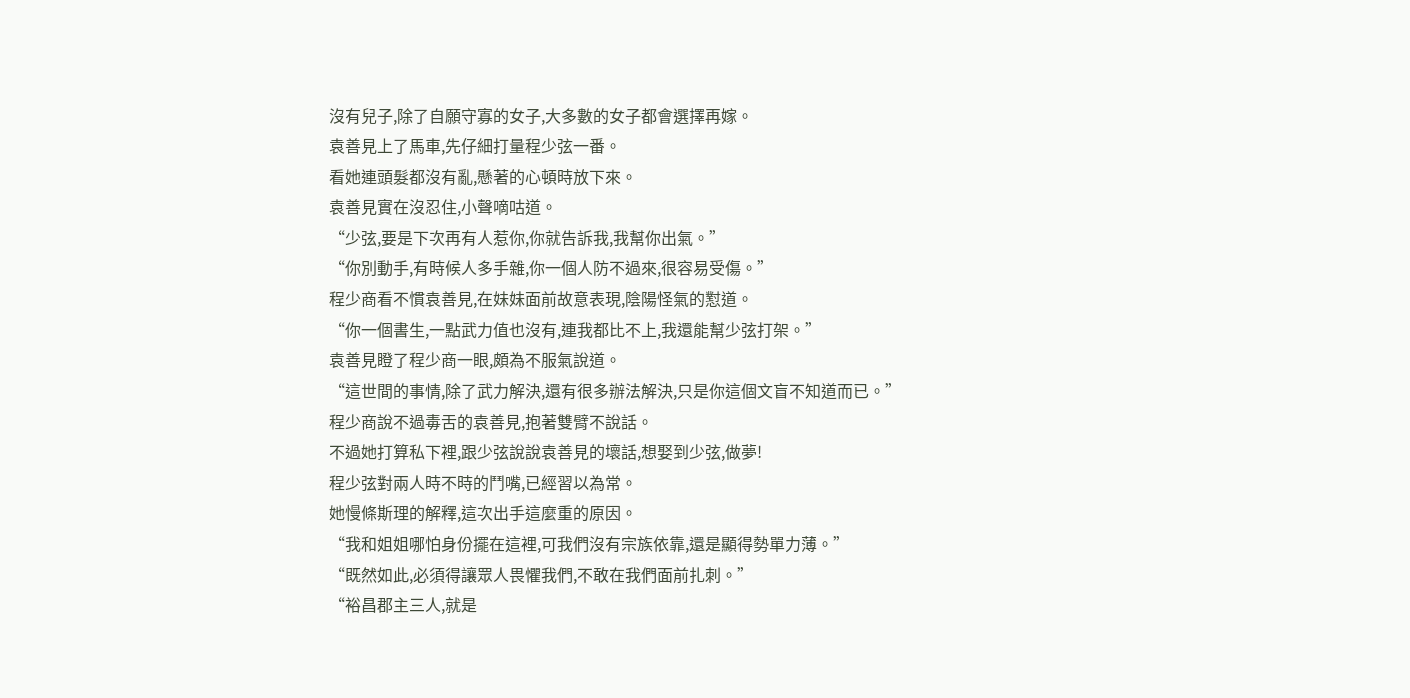沒有兒子,除了自願守寡的女子,大多數的女子都會選擇再嫁。
袁善見上了馬車,先仔細打量程少弦一番。
看她連頭髮都沒有亂,懸著的心頓時放下來。
袁善見實在沒忍住,小聲嘀咕道。
“少弦,要是下次再有人惹你,你就告訴我,我幫你出氣。”
“你別動手,有時候人多手雜,你一個人防不過來,很容易受傷。”
程少商看不慣袁善見,在妹妹面前故意表現,陰陽怪氣的懟道。
“你一個書生,一點武力值也沒有,連我都比不上,我還能幫少弦打架。”
袁善見瞪了程少商一眼,頗為不服氣說道。
“這世間的事情,除了武力解決,還有很多辦法解決,只是你這個文盲不知道而已。”
程少商說不過毒舌的袁善見,抱著雙臂不說話。
不過她打算私下裡,跟少弦說說袁善見的壞話,想娶到少弦,做夢!
程少弦對兩人時不時的鬥嘴,已經習以為常。
她慢條斯理的解釋,這次出手這麼重的原因。
“我和姐姐哪怕身份擺在這裡,可我們沒有宗族依靠,還是顯得勢單力薄。”
“既然如此,必須得讓眾人畏懼我們,不敢在我們面前扎刺。”
“裕昌郡主三人,就是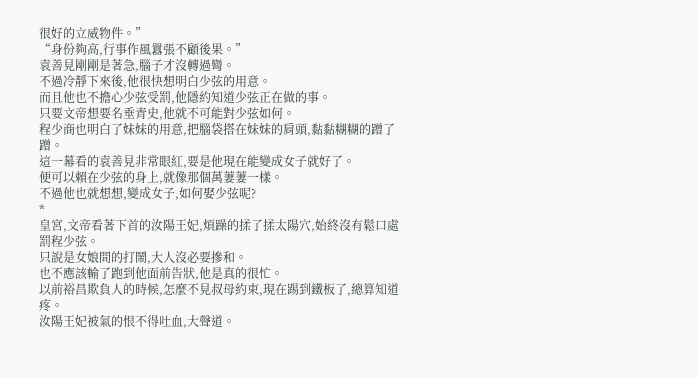很好的立威物件。”
“身份夠高,行事作風囂張不顧後果。”
袁善見剛剛是著急,腦子才沒轉過彎。
不過冷靜下來後,他很快想明白少弦的用意。
而且他也不擔心少弦受罰,他隱約知道少弦正在做的事。
只要文帝想要名垂青史,他就不可能對少弦如何。
程少商也明白了妹妹的用意,把腦袋搭在妹妹的肩頭,黏黏糊糊的蹭了蹭。
這一幕看的袁善見非常眼紅,要是他現在能變成女子就好了。
便可以賴在少弦的身上,就像那個萬萋萋一樣。
不過他也就想想,變成女子,如何娶少弦呢?
*
皇宮,文帝看著下首的汝陽王妃,煩躁的揉了揉太陽穴,始終沒有鬆口處罰程少弦。
只說是女娘間的打鬧,大人沒必要摻和。
也不應該輸了跑到他面前告狀,他是真的很忙。
以前裕昌欺負人的時候,怎麼不見叔母約束,現在踢到鐵板了,總算知道疼。
汝陽王妃被氣的恨不得吐血,大聲道。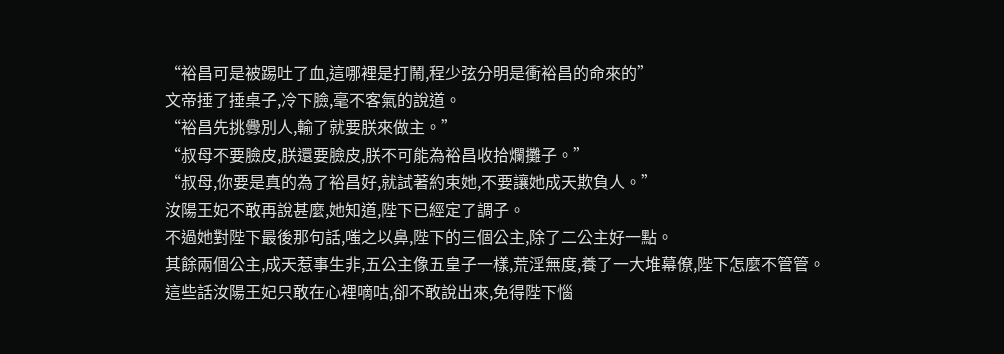“裕昌可是被踢吐了血,這哪裡是打鬧,程少弦分明是衝裕昌的命來的”
文帝捶了捶桌子,冷下臉,毫不客氣的說道。
“裕昌先挑釁別人,輸了就要朕來做主。”
“叔母不要臉皮,朕還要臉皮,朕不可能為裕昌收拾爛攤子。”
“叔母,你要是真的為了裕昌好,就試著約束她,不要讓她成天欺負人。”
汝陽王妃不敢再說甚麼,她知道,陛下已經定了調子。
不過她對陛下最後那句話,嗤之以鼻,陛下的三個公主,除了二公主好一點。
其餘兩個公主,成天惹事生非,五公主像五皇子一樣,荒淫無度,養了一大堆幕僚,陛下怎麼不管管。
這些話汝陽王妃只敢在心裡嘀咕,卻不敢說出來,免得陛下惱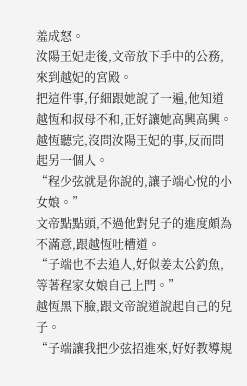羞成怒。
汝陽王妃走後,文帝放下手中的公務,來到越妃的宮殿。
把這件事,仔細跟她說了一遍,他知道越恆和叔母不和,正好讓她高興高興。
越恆聽完,沒問汝陽王妃的事,反而問起另一個人。
“程少弦就是你說的,讓子端心悅的小女娘。”
文帝點點頭,不過他對兒子的進度頗為不滿意,跟越恆吐槽道。
“子端也不去追人,好似姜太公釣魚,等著程家女娘自己上門。”
越恆黑下臉,跟文帝說道說起自己的兒子。
“子端讓我把少弦招進來,好好教導規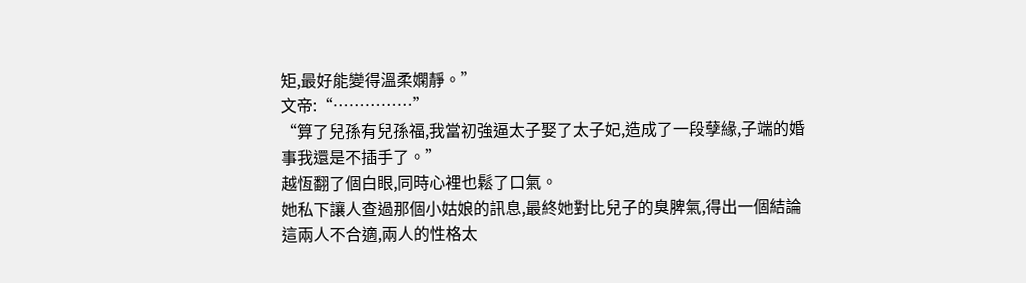矩,最好能變得溫柔嫻靜。”
文帝:“……………”
“算了兒孫有兒孫福,我當初強逼太子娶了太子妃,造成了一段孽緣,子端的婚事我還是不插手了。”
越恆翻了個白眼,同時心裡也鬆了口氣。
她私下讓人查過那個小姑娘的訊息,最終她對比兒子的臭脾氣,得出一個結論
這兩人不合適,兩人的性格太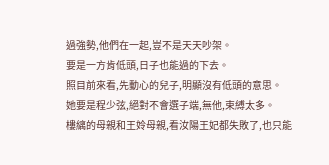過強勢,他們在一起,豈不是天天吵架。
要是一方肯低頭,日子也能過的下去。
照目前來看,先動心的兒子,明顯沒有低頭的意思。
她要是程少弦,絕對不會選子端,無他,束縛太多。
樓縭的母親和王姈母親,看汝陽王妃都失敗了,也只能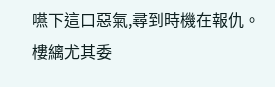嚥下這口惡氣,尋到時機在報仇。
樓縭尤其委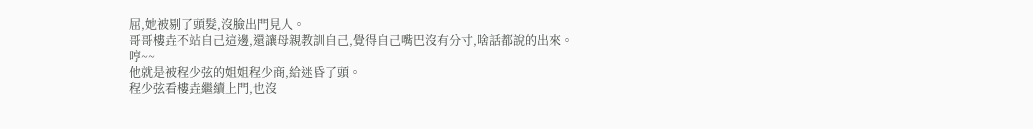屈,她被剔了頭髮,沒臉出門見人。
哥哥樓垚不站自己這邊,還讓母親教訓自己,覺得自己嘴巴沒有分寸,啥話都說的出來。
哼~~
他就是被程少弦的姐姐程少商,給迷昏了頭。
程少弦看樓垚繼續上門,也沒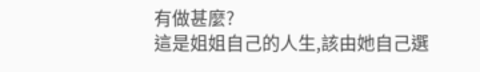有做甚麼?
這是姐姐自己的人生,該由她自己選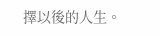擇以後的人生。